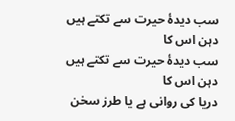سب دیدۂ حیرت سے تکتے ہیں دہن اس کا
سب دیدۂ حیرت سے تکتے ہیں دہن اس کا
دریا کی روانی ہے یا طرز سخن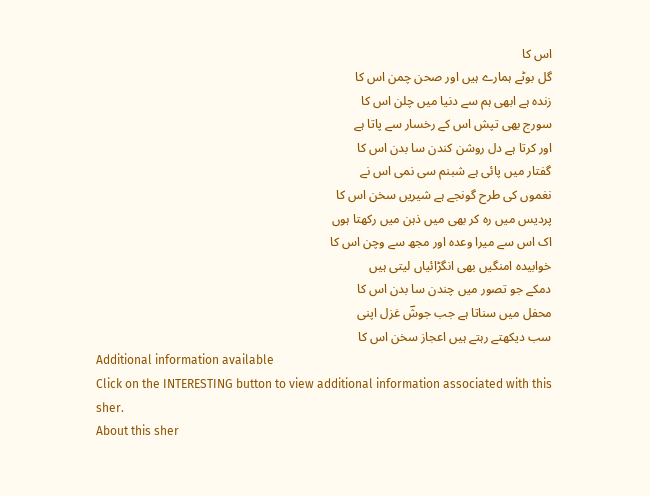اس کا
گل بوٹے ہمارے ہیں اور صحن چمن اس کا
زندہ ہے ابھی ہم سے دنیا میں چلن اس کا
سورج بھی تپش اس کے رخسار سے پاتا ہے
اور کرتا ہے دل روشن کندن سا بدن اس کا
گفتار میں پائی ہے شبنم سی نمی اس نے
نغموں کی طرح گونجے ہے شیریں سخن اس کا
پردیس میں رہ کر بھی میں ذہن میں رکھتا ہوں
اک اس سے میرا وعدہ اور مجھ سے وچن اس کا
خوابیدہ امنگیں بھی انگڑائیاں لیتی ہیں
دمکے جو تصور میں چندن سا بدن اس کا
محفل میں سناتا ہے جب جوشؔ غزل اپنی
سب دیکھتے رہتے ہیں اعجاز سخن اس کا
Additional information available
Click on the INTERESTING button to view additional information associated with this sher.
About this sher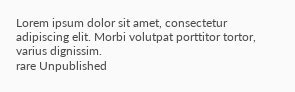Lorem ipsum dolor sit amet, consectetur adipiscing elit. Morbi volutpat porttitor tortor, varius dignissim.
rare Unpublished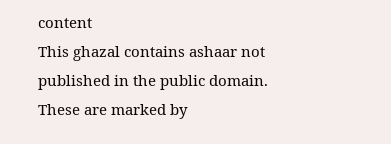content
This ghazal contains ashaar not published in the public domain. These are marked by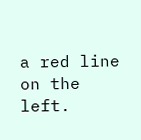a red line on the left.